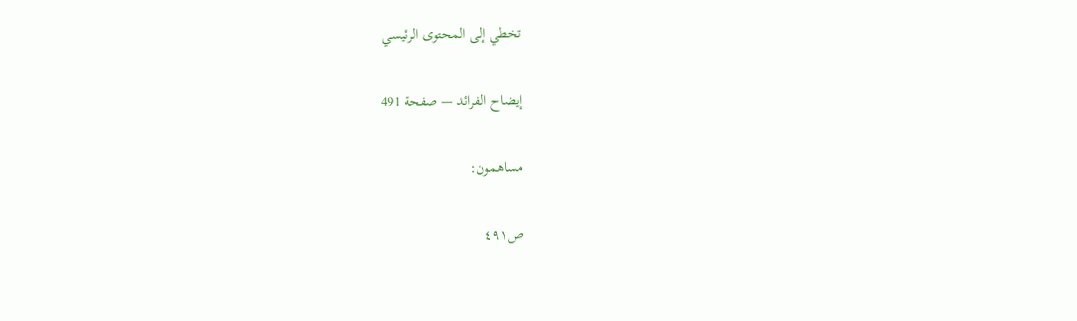تخطي إلى المحتوى الرئيسي

إيضاح الفرائد — صفحة 491

مساهمون:

ص٤٩١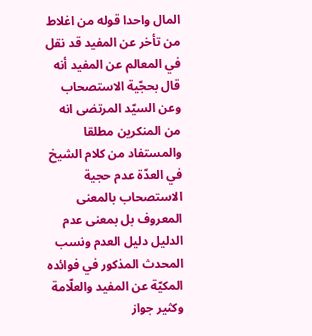المال واحدا قوله من اغلاط من تأخر عن المفيد قد نقل في المعالم عن المفيد أنه قال بحجّية الاستصحاب وعن السيّد المرتضى انه من المنكرين مطلقا والمستفاد من كلام الشيخ في العدّة عدم حجية الاستصحاب بالمعنى المعروف بل بمعنى عدم الدليل دليل العدم ونسب المحدث المذكور في فوائده المكيّة عن المفيد والعلّامة وكثير جواز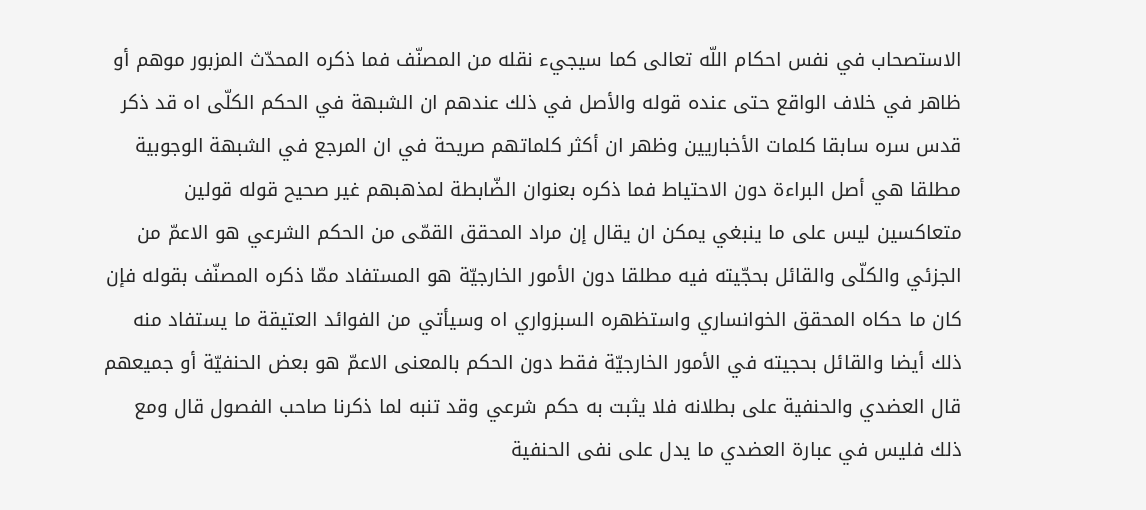الاستصحاب في نفس احكام اللّه تعالى كما سيجيء نقله من المصنّف فما ذكره المحدّث المزبور موهم أو ظاهر في خلاف الواقع حتى عنده قوله والأصل في ذلك عندهم ان الشبهة في الحكم الكلّى اه قد ذكر قدس سره سابقا كلمات الأخباريين وظهر ان أكثر كلماتهم صريحة في ان المرجع في الشبهة الوجوبية مطلقا هي أصل البراءة دون الاحتياط فما ذكره بعنوان الضّابطة لمذهبهم غير صحيح قوله قولين متعاكسين ليس على ما ينبغي يمكن ان يقال إن مراد المحقق القمّى من الحكم الشرعي هو الاعمّ من الجزئي والكلّى والقائل بحجّيته فيه مطلقا دون الأمور الخارجيّة هو المستفاد ممّا ذكره المصنّف بقوله فإن كان ما حكاه المحقق الخوانساري واستظهره السبزواري اه وسيأتي من الفوائد العتيقة ما يستفاد منه ذلك أيضا والقائل بحجيته في الأمور الخارجيّة فقط دون الحكم بالمعنى الاعمّ هو بعض الحنفيّة أو جميعهم قال العضدي والحنفية على بطلانه فلا يثبت به حكم شرعي وقد تنبه لما ذكرنا صاحب الفصول قال ومع ذلك فليس في عبارة العضدي ما يدل على نفى الحنفية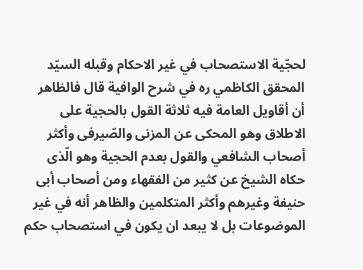لحجّية الاستصحاب في غير الاحكام وقبله السيّد المحقق الكاظمي ره في شرح الوافية قال فالظاهر أن أقاويل العامة فيه ثلاثة القول بالحجية على الاطلاق وهو المحكى عن المزنى والصّيرفى وأكثر أصحاب الشافعي والقول بعدم الحجية وهو الّذى حكاه الشيخ عن كثير من الفقهاء ومن أصحاب أبى حنيفة وغيرهم وأكثر المتكلمين والظاهر أنه في غير الموضوعات بل لا يبعد ان يكون في استصحاب حكم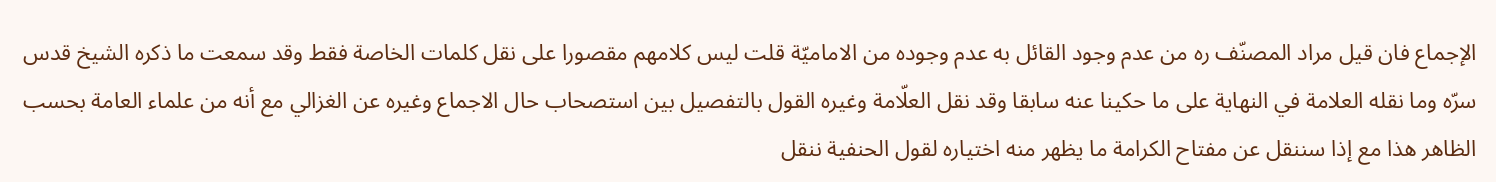الإجماع فان قيل مراد المصنّف ره من عدم وجود القائل به عدم وجوده من الاماميّة قلت ليس كلامهم مقصورا على نقل كلمات الخاصة فقط وقد سمعت ما ذكره الشيخ قدس سرّه وما نقله العلامة في النهاية على ما حكينا عنه سابقا وقد نقل العلّامة وغيره القول بالتفصيل بين استصحاب حال الاجماع وغيره عن الغزالي مع أنه من علماء العامة بحسب الظاهر هذا مع إذا سننقل عن مفتاح الكرامة ما يظهر منه اختياره لقول الحنفية ننقل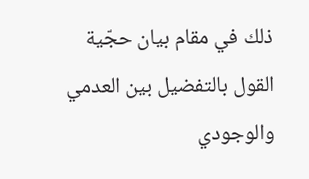ذلك في مقام بيان حجّية القول بالتفضيل بين العدمي والوجودي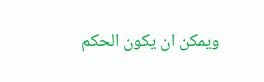ويمكن ان يكون الحكم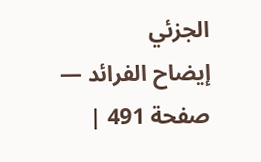الجزئي
إيضاح الفرائد — صفحة 491 |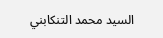السيد محمد التنكابني